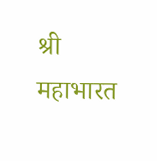श्री महाभारत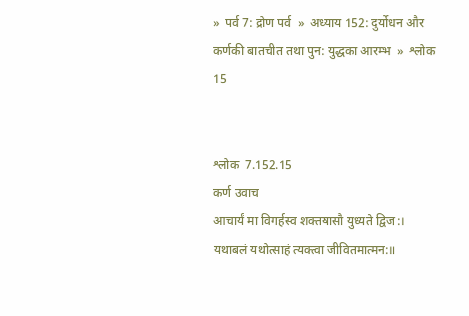»  पर्व 7: द्रोण पर्व  »  अध्याय 152: दुर्योधन और कर्णकी बातचीत तथा पुन: युद्धका आरम्भ  »  श्लोक 15


श्लोक  7.152.15
कर्ण उवाच
आचार्यं मा विगर्हस्व शक्तॺासौ युध्यते द्विज:।
यथाबलं यथोत्साहं त्यक्त्वा जीवितमात्मन:॥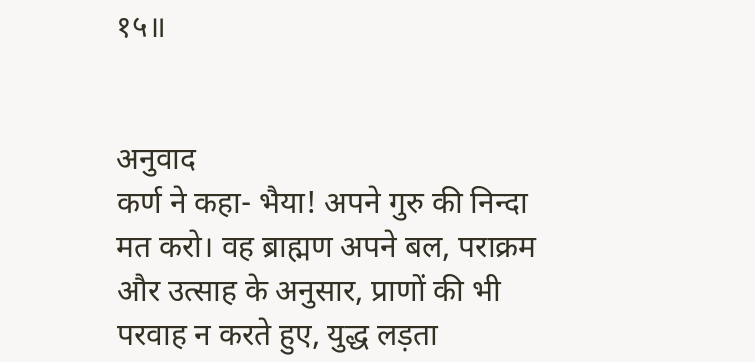१५॥


अनुवाद
कर्ण ने कहा- भैया! अपने गुरु की निन्दा मत करो। वह ब्राह्मण अपने बल, पराक्रम और उत्साह के अनुसार, प्राणों की भी परवाह न करते हुए, युद्ध लड़ता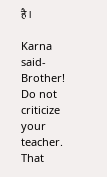है।

Karna said- Brother! Do not criticize your teacher. That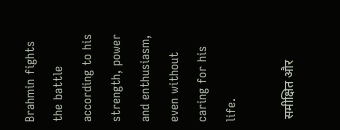Brahmin fights the battle according to his strength, power and enthusiasm, even without caring for his life.

 समीक्षित और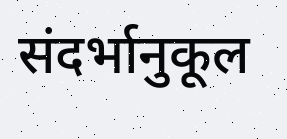संदर्भानुकूल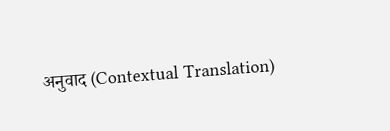अनुवाद (Contextual Translation)